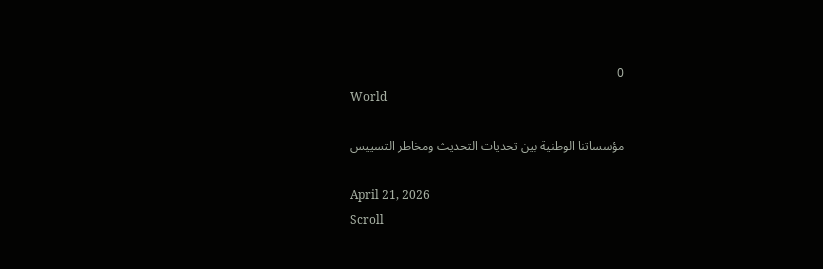0
World

مؤسساتنا الوطنية بين تحديات التحديث ومخاطر التسييس

April 21, 2026
Scroll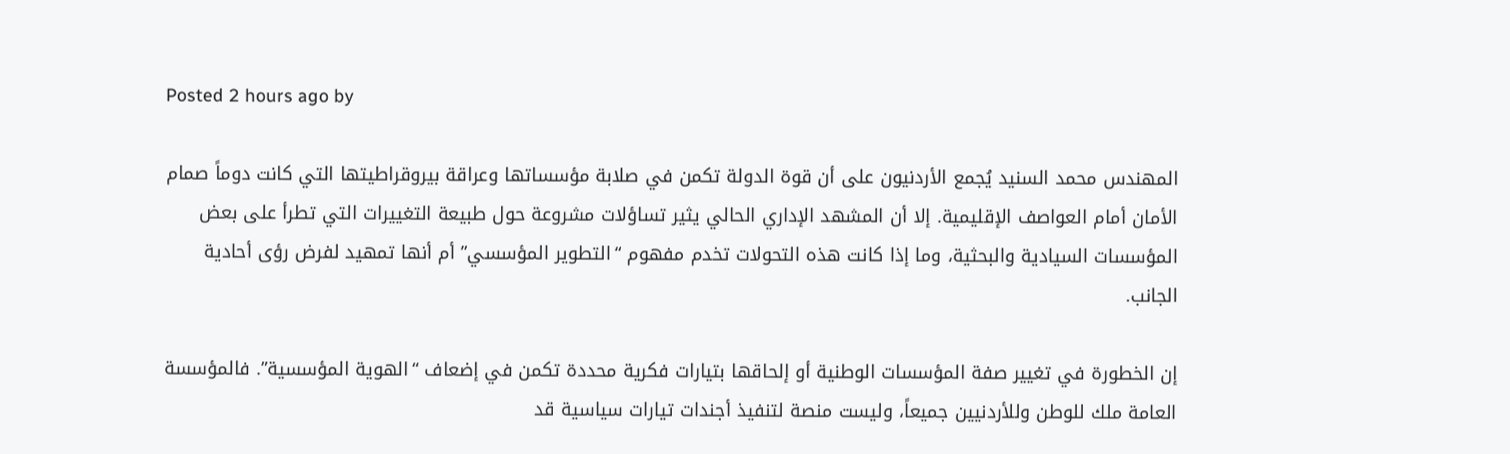Posted 2 hours ago by

المهندس محمد السنيد يُجمع الأردنيون على أن قوة الدولة تكمن في صلابة مؤسساتها وعراقة بيروقراطيتها التي كانت دوماً صمام الأمان أمام العواصف الإقليمية. إلا أن المشهد الإداري الحالي يثير تساؤلات مشروعة حول طبيعة التغييرات التي تطرأ على بعض المؤسسات السيادية والبحثية، وما إذا كانت هذه التحولات تخدم مفهوم “التطوير المؤسسي” أم أنها تمهيد لفرض رؤى أحادية الجانب.

إن الخطورة في تغيير صفة المؤسسات الوطنية أو إلحاقها بتيارات فكرية محددة تكمن في إضعاف “الهوية المؤسسية”. فالمؤسسة العامة ملك للوطن وللأردنيين جميعاً، وليست منصة لتنفيذ أجندات تيارات سياسية قد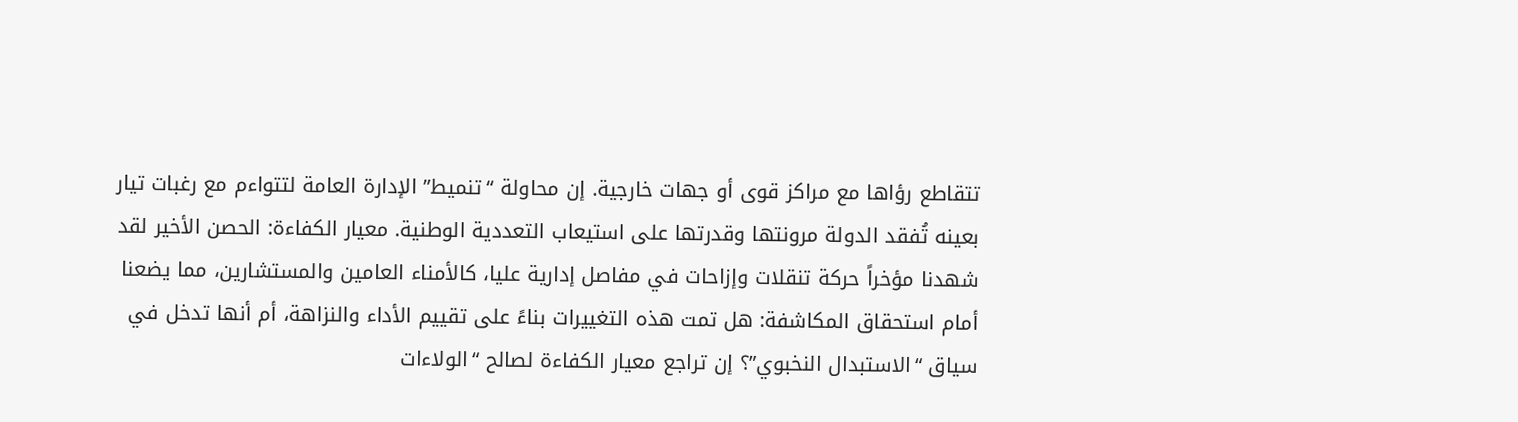تتقاطع رؤاها مع مراكز قوى أو جهات خارجية. إن محاولة “تنميط” الإدارة العامة لتتواءم مع رغبات تيار بعينه تُفقد الدولة مرونتها وقدرتها على استيعاب التعددية الوطنية. معيار الكفاءة: الحصن الأخير لقد شهدنا مؤخراً حركة تنقلات وإزاحات في مفاصل إدارية عليا، كالأمناء العامين والمستشارين، مما يضعنا أمام استحقاق المكاشفة: هل تمت هذه التغييرات بناءً على تقييم الأداء والنزاهة، أم أنها تدخل في سياق “الاستبدال النخبوي”؟ إن تراجع معيار الكفاءة لصالح “الولاءات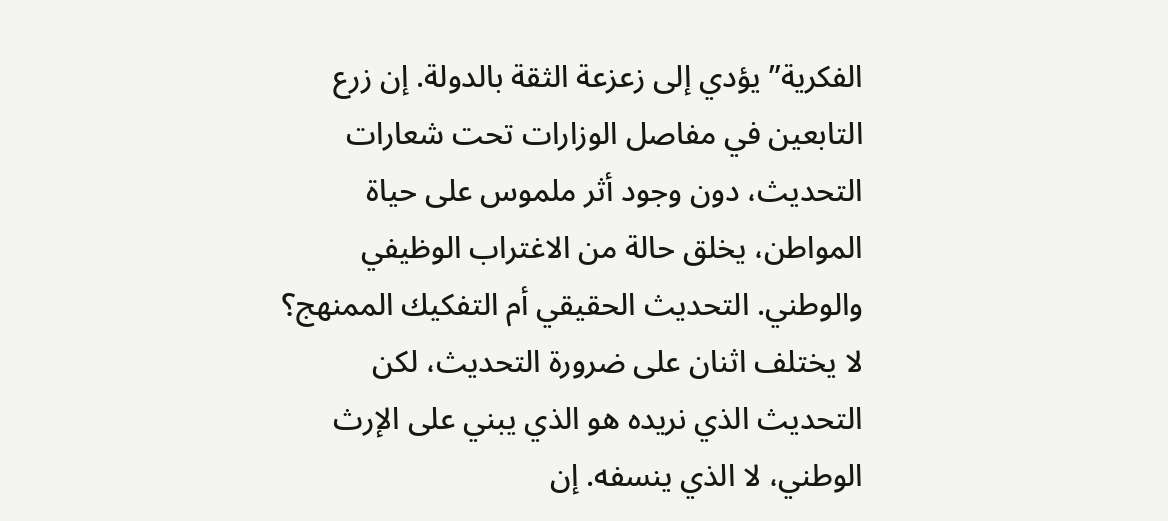الفكرية” يؤدي إلى زعزعة الثقة بالدولة. إن زرع التابعين في مفاصل الوزارات تحت شعارات التحديث، دون وجود أثر ملموس على حياة المواطن، يخلق حالة من الاغتراب الوظيفي والوطني. التحديث الحقيقي أم التفكيك الممنهج؟ لا يختلف اثنان على ضرورة التحديث، لكن التحديث الذي نريده هو الذي يبني على الإرث الوطني، لا الذي ينسفه. إن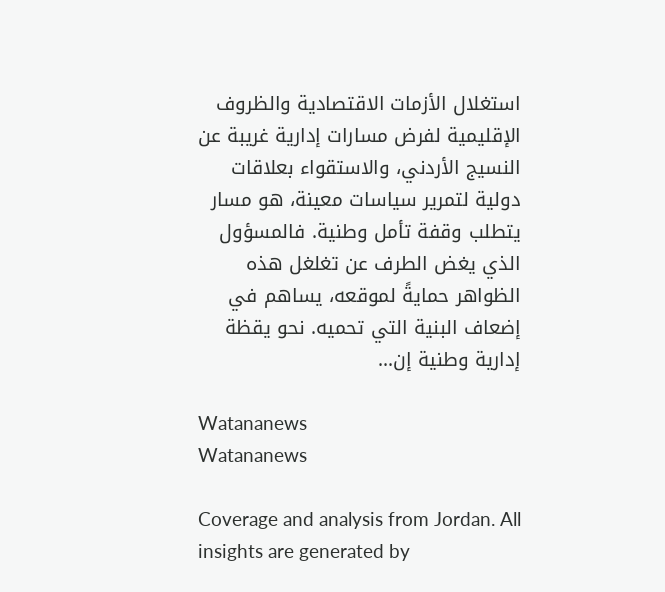استغلال الأزمات الاقتصادية والظروف الإقليمية لفرض مسارات إدارية غريبة عن النسيج الأردني، والاستقواء بعلاقات دولية لتمرير سياسات معينة، هو مسار يتطلب وقفة تأمل وطنية. فالمسؤول الذي يغض الطرف عن تغلغل هذه الظواهر حمايةً لموقعه، يساهم في إضعاف البنية التي تحميه. نحو يقظة إدارية وطنية إن...

Watananews
Watananews

Coverage and analysis from Jordan. All insights are generated by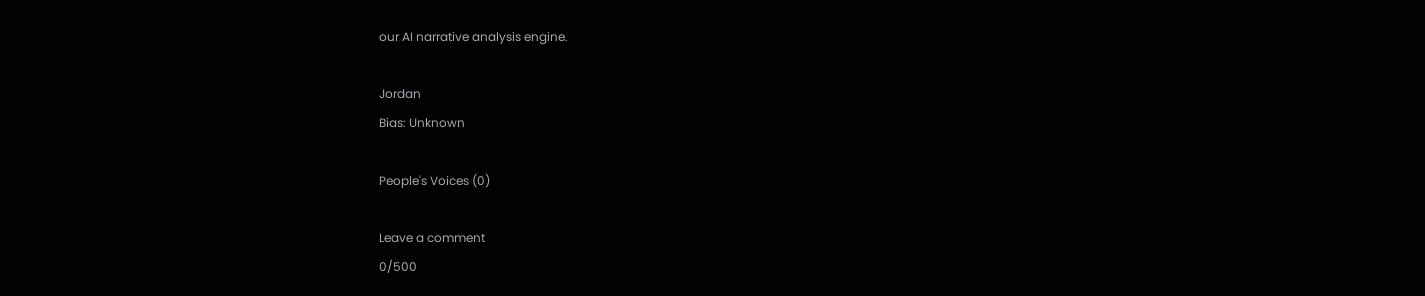our AI narrative analysis engine.

Jordan
Bias: Unknown

People's Voices (0)

Leave a comment
0/500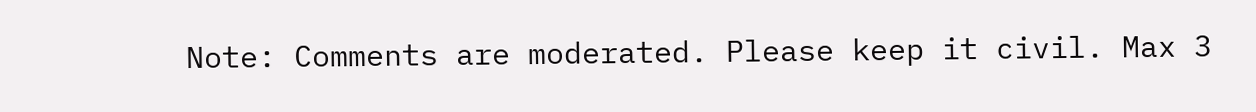Note: Comments are moderated. Please keep it civil. Max 3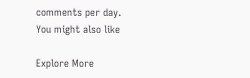comments per day.
You might also like

Explore More